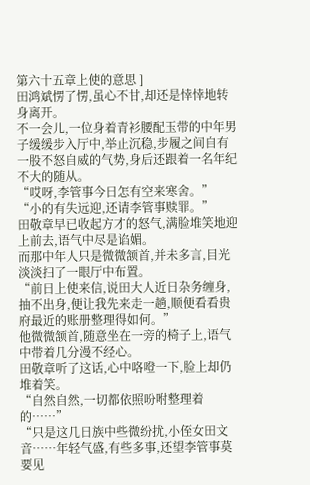第六十五章上使的意思 ]
田鸿斌愣了愣,虽心不甘,却还是悻悻地转身离开。
不一会儿,一位身着青衫腰配玉带的中年男子缓缓步入厅中,举止沉稳,步履之间自有一股不怒自威的气势,身后还跟着一名年纪不大的随从。
“哎呀,李管事今日怎有空来寒舍。”
“小的有失远迎,还请李管事赎罪。”
田敬章早已收起方才的怒气,满脸堆笑地迎上前去,语气中尽是谄媚。
而那中年人只是微微颔首,并未多言,目光淡淡扫了一眼厅中布置。
“前日上使来信,说田大人近日杂务缠身,抽不出身,便让我先来走一趟,顺便看看贵府最近的账册整理得如何。”
他微微颔首,随意坐在一旁的椅子上,语气中带着几分漫不经心。
田敬章听了这话,心中咯噔一下,脸上却仍堆着笑。
“自然自然,一切都依照吩咐整理着的……”
“只是这几日族中些微纷扰,小侄女田文音……年轻气盛,有些多事,还望李管事莫要见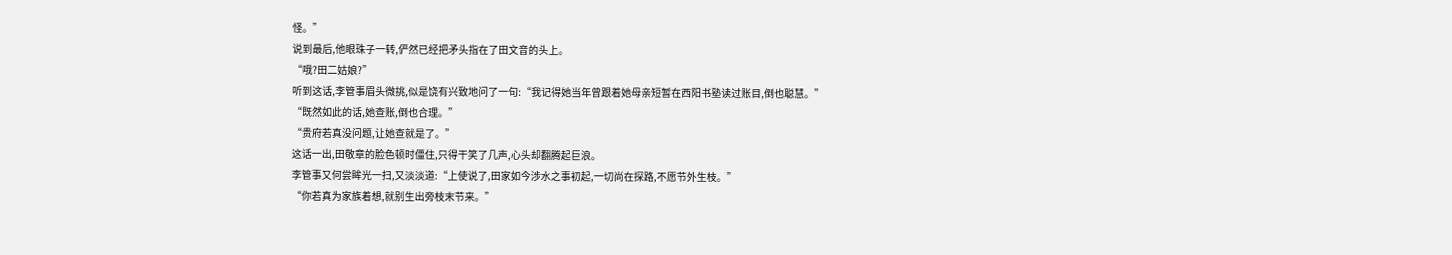怪。”
说到最后,他眼珠子一转,俨然已经把矛头指在了田文音的头上。
“哦?田二姑娘?”
听到这话,李管事眉头微挑,似是饶有兴致地问了一句:“我记得她当年曾跟着她母亲短暂在西阳书塾读过账目,倒也聪慧。”
“既然如此的话,她查账,倒也合理。”
“贵府若真没问题,让她查就是了。”
这话一出,田敬章的脸色顿时僵住,只得干笑了几声,心头却翻腾起巨浪。
李管事又何尝眸光一扫,又淡淡道:“上使说了,田家如今涉水之事初起,一切尚在探路,不愿节外生枝。”
“你若真为家族着想,就别生出旁枝末节来。”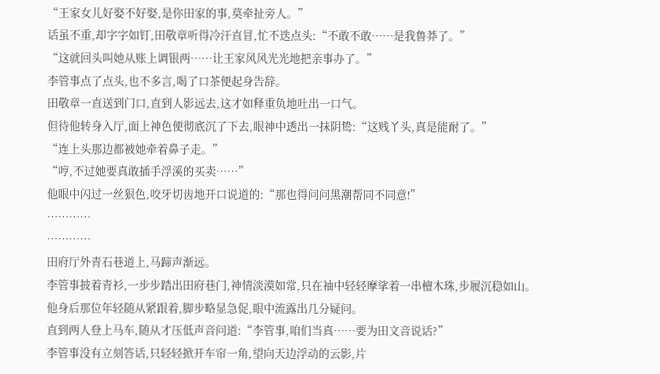“王家女儿好娶不好娶,是你田家的事,莫牵扯旁人。”
话虽不重,却字字如钉,田敬章听得冷汗直冒,忙不迭点头:“不敢不敢……是我鲁莽了。”
“这就回头叫她从账上调银两……让王家风风光光地把亲事办了。”
李管事点了点头,也不多言,喝了口茶便起身告辞。
田敬章一直送到门口,直到人影远去,这才如释重负地吐出一口气。
但待他转身入厅,面上神色便彻底沉了下去,眼神中透出一抹阴鸷:“这贱丫头,真是能耐了。”
“连上头那边都被她牵着鼻子走。”
“哼,不过她要真敢插手浮溪的买卖……”
他眼中闪过一丝狠色,咬牙切齿地开口说道的:“那也得问问黑潮帮同不同意!”
…………
…………
田府厅外青石巷道上,马蹄声渐远。
李管事披着青衫,一步步踏出田府巷门,神情淡漠如常,只在袖中轻轻摩挲着一串檀木珠,步履沉稳如山。
他身后那位年轻随从紧跟着,脚步略显急促,眼中流露出几分疑问。
直到两人登上马车,随从才压低声音问道:“李管事,咱们当真……要为田文音说话?”
李管事没有立刻答话,只轻轻掀开车帘一角,望向天边浮动的云影,片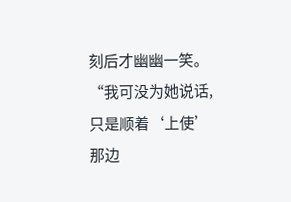刻后才幽幽一笑。
“我可没为她说话,只是顺着‘上使’那边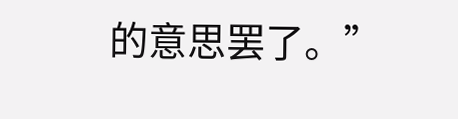的意思罢了。”